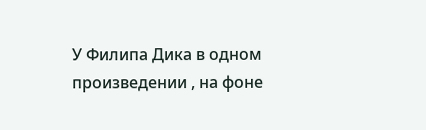У Филипа Дика в одном произведении , на фоне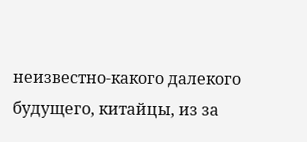неизвестно-какого далекого будущего, китайцы, из за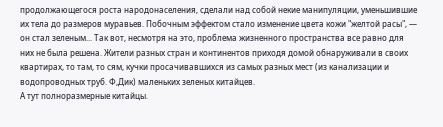продолжающегося роста народонаселения, сделали над собой некие манипуляции, уменьшившие их тела до размеров муравьев. Побочным эффектом стало изменение цвета кожи "желтой расы", — он стал зеленым... Так вот, несмотря на это, проблема жизненного пространства все равно для них не была решена. Жители разных стран и континентов приходя домой обнаруживали в своих квартирах, то там, то сям, кучки просачивавшихся из самых разных мест (из канализации и водопроводных труб. Ф,Дик) маленьких зеленых китайцев.
А тут полноразмерные китайцы.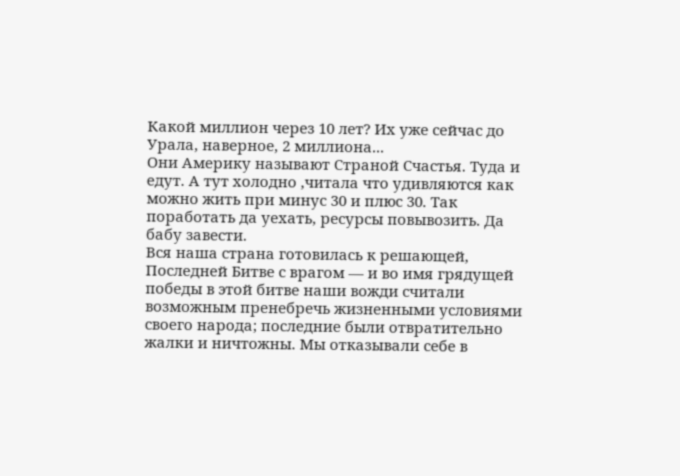Какой миллион через 10 лет? Их уже сейчас до Урала, наверное, 2 миллиона...
Они Америку называют Страной Счастья. Туда и едут. А тут холодно ,читала что удивляются как можно жить при минус 30 и плюс 30. Так поработать да уехать, ресурсы повывозить. Да бабу завести.
Вся наша страна готовилась к решающей, Последней Битве с врагом — и во имя грядущей победы в этой битве наши вожди считали возможным пренебречь жизненными условиями своего народа; последние были отвратительно жалки и ничтожны. Мы отказывали себе в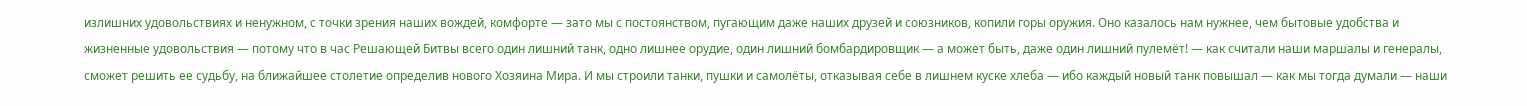излишних удовольствиях и ненужном, с точки зрения наших вождей, комфорте — зато мы с постоянством, пугающим даже наших друзей и союзников, копили горы оружия. Оно казалось нам нужнее, чем бытовые удобства и жизненные удовольствия — потому что в час Решающей Битвы всего один лишний танк, одно лишнее орудие, один лишний бомбардировщик — а может быть, даже один лишний пулемёт! — как считали наши маршалы и генералы, сможет решить ее судьбу, на ближайшее столетие определив нового Хозяина Мира. И мы строили танки, пушки и самолёты, отказывая себе в лишнем куске хлеба — ибо каждый новый танк повышал — как мы тогда думали — наши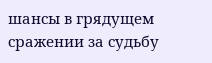шансы в грядущем сражении за судьбу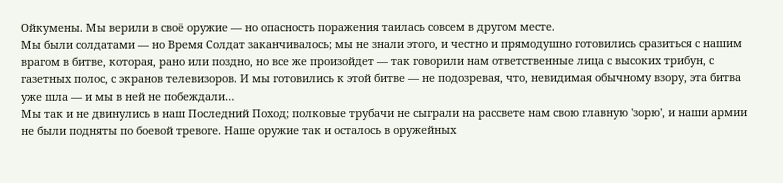Ойкумены. Мы верили в своё оружие — но опасность поражения таилась совсем в другом месте.
Мы были солдатами — но Время Солдат заканчивалось; мы не знали этого, и честно и прямодушно готовились сразиться с нашим врагом в битве, которая, рано или поздно, но все же произойдет — так говорили нам ответственные лица с высоких трибун, с газетных полос, с экранов телевизоров. И мы готовились к этой битве — не подозревая, что, невидимая обычному взору, эта битва уже шла — и мы в ней не побеждали…
Мы так и не двинулись в наш Последний Поход; полковые трубачи не сыграли на рассвете нам свою главную 'зорю', и наши армии не были подняты по боевой тревоге. Наше оружие так и осталось в оружейных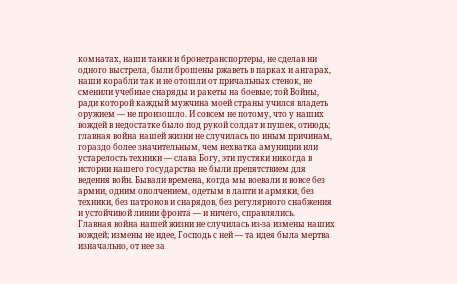комнатах, наши танки и бронетранспортеры, не сделав ни одного выстрела, были брошены ржаветь в парках и ангарах, наши корабли так и не отошли от причальных стенок, не сменили учебные снаряды и ракеты на боевые; той Войны, ради которой каждый мужчина моей страны учился владеть оружием — не произошло. И совсем не потому, что у наших вождей в недостатке было под рукой солдат и пушек, отнюдь; главная война нашей жизни не случилась по иным причинам, гораздо более значительным, чем нехватка амуниции или устарелость техники — слава Богу, эти пустяки никогда в истории нашего государства не были препятствием для ведения войн. Бывали времена, когда мы воевали и вовсе без армии, одним ополчением, одетым в лапти и армяки, без техники, без патронов и снарядов, без регулярного снабжения и устойчивой линии фронта — и ничего, справлялись.
Главная война нашей жизни не случилась из-за измены наших вождей; измены не идее, Господь с ней — та идея была мертва изначально, от нее за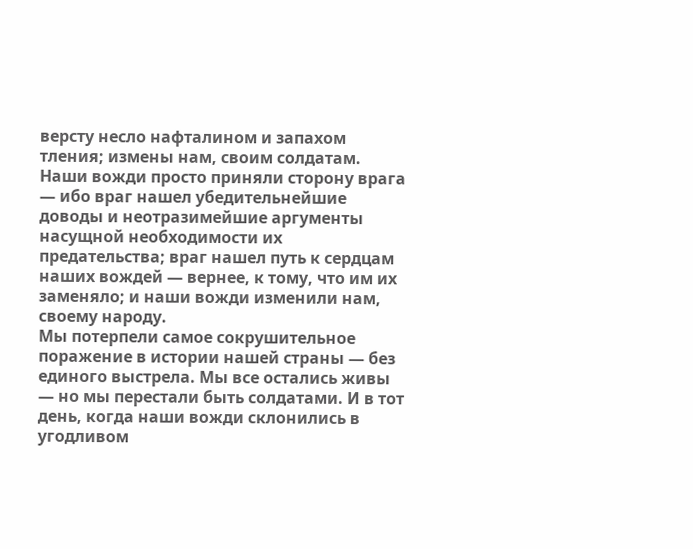версту несло нафталином и запахом тления; измены нам, своим солдатам. Наши вожди просто приняли сторону врага — ибо враг нашел убедительнейшие доводы и неотразимейшие аргументы насущной необходимости их предательства; враг нашел путь к сердцам наших вождей — вернее, к тому, что им их заменяло; и наши вожди изменили нам, своему народу.
Мы потерпели самое сокрушительное поражение в истории нашей страны — без единого выстрела. Мы все остались живы — но мы перестали быть солдатами. И в тот день, когда наши вожди склонились в угодливом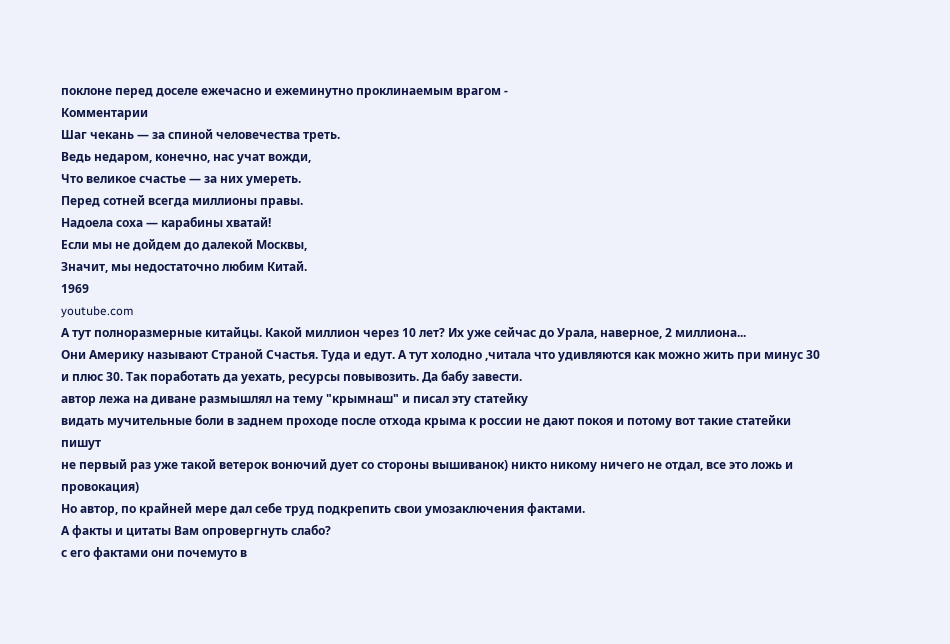поклоне перед доселе ежечасно и ежеминутно проклинаемым врагом -
Комментарии
Шаг чекань — за спиной человечества треть.
Ведь недаром, конечно, нас учат вожди,
Что великое счастье — за них умереть.
Перед сотней всегда миллионы правы.
Надоела соха — карабины хватай!
Если мы не дойдем до далекой Москвы,
Значит, мы недостаточно любим Китай.
1969
youtube.com
А тут полноразмерные китайцы. Какой миллион через 10 лет? Их уже сейчас до Урала, наверное, 2 миллиона...
Они Америку называют Страной Счастья. Туда и едут. А тут холодно ,читала что удивляются как можно жить при минус 30 и плюс 30. Так поработать да уехать, ресурсы повывозить. Да бабу завести.
автор лежа на диване размышлял на тему "крымнаш" и писал эту статейку
видать мучительные боли в заднем проходе после отхода крыма к россии не дают покоя и потому вот такие статейки пишут
не первый раз уже такой ветерок вонючий дует со стороны вышиванок) никто никому ничего не отдал, все это ложь и провокация)
Но автор, по крайней мере дал себе труд подкрепить свои умозаключения фактами.
А факты и цитаты Вам опровергнуть слабо?
с его фактами они почемуто в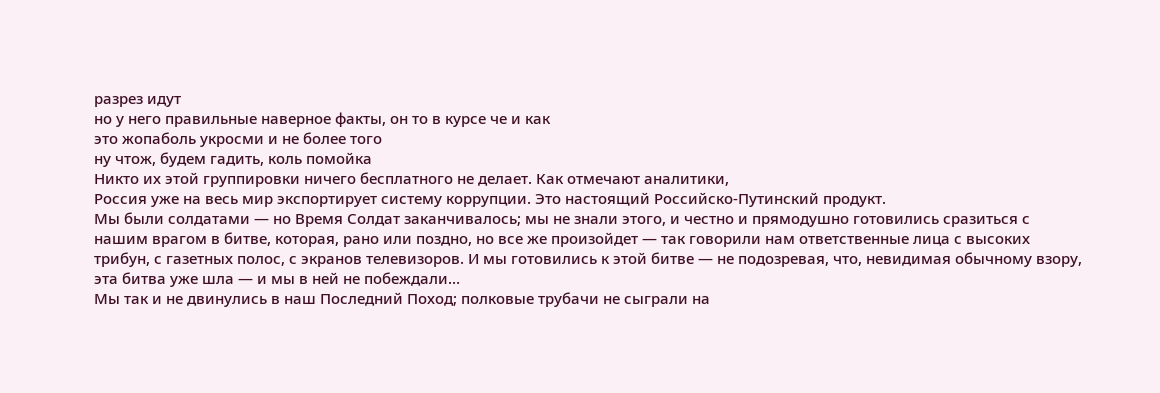разрез идут
но у него правильные наверное факты, он то в курсе че и как
это жопаболь укросми и не более того
ну чтож, будем гадить, коль помойка
Никто их этой группировки ничего бесплатного не делает. Как отмечают аналитики,
Россия уже на весь мир экспортирует систему коррупции. Это настоящий Российско-Путинский продукт.
Мы были солдатами — но Время Солдат заканчивалось; мы не знали этого, и честно и прямодушно готовились сразиться с нашим врагом в битве, которая, рано или поздно, но все же произойдет — так говорили нам ответственные лица с высоких трибун, с газетных полос, с экранов телевизоров. И мы готовились к этой битве — не подозревая, что, невидимая обычному взору, эта битва уже шла — и мы в ней не побеждали…
Мы так и не двинулись в наш Последний Поход; полковые трубачи не сыграли на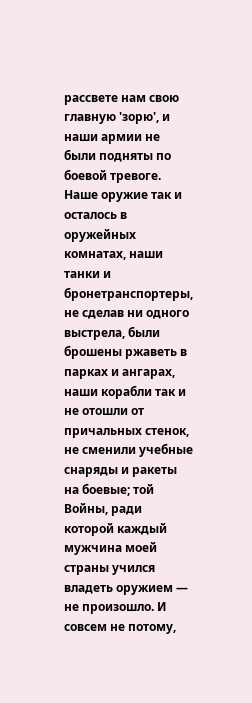рассвете нам свою главную 'зорю', и наши армии не были подняты по боевой тревоге. Наше оружие так и осталось в оружейных комнатах, наши танки и бронетранспортеры, не сделав ни одного выстрела, были брошены ржаветь в парках и ангарах, наши корабли так и не отошли от причальных стенок, не сменили учебные снаряды и ракеты на боевые; той Войны, ради которой каждый мужчина моей страны учился владеть оружием — не произошло. И совсем не потому,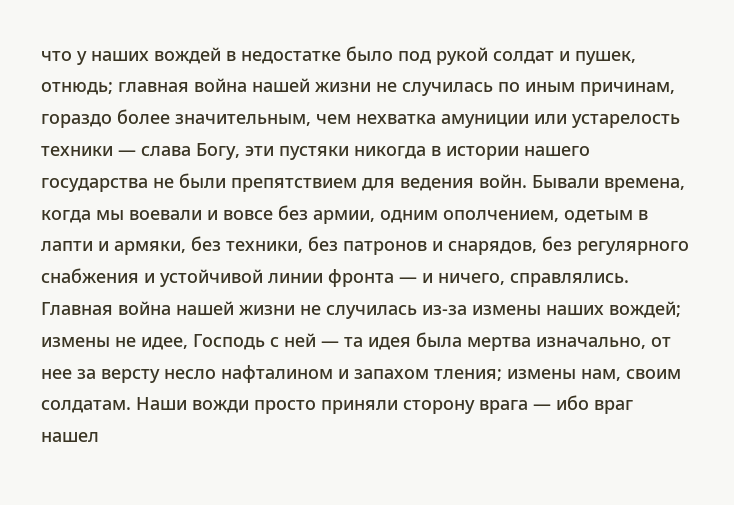что у наших вождей в недостатке было под рукой солдат и пушек, отнюдь; главная война нашей жизни не случилась по иным причинам, гораздо более значительным, чем нехватка амуниции или устарелость техники — слава Богу, эти пустяки никогда в истории нашего государства не были препятствием для ведения войн. Бывали времена, когда мы воевали и вовсе без армии, одним ополчением, одетым в лапти и армяки, без техники, без патронов и снарядов, без регулярного снабжения и устойчивой линии фронта — и ничего, справлялись.
Главная война нашей жизни не случилась из-за измены наших вождей; измены не идее, Господь с ней — та идея была мертва изначально, от нее за версту несло нафталином и запахом тления; измены нам, своим солдатам. Наши вожди просто приняли сторону врага — ибо враг нашел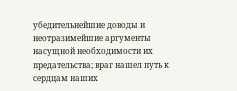убедительнейшие доводы и неотразимейшие аргументы насущной необходимости их предательства; враг нашел путь к сердцам наших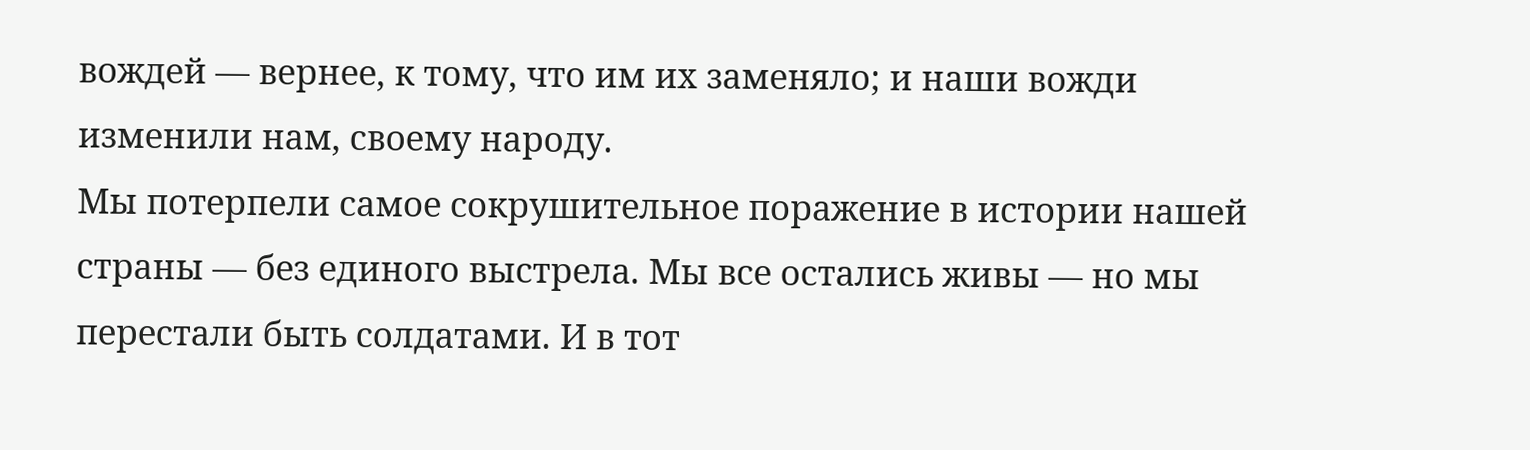вождей — вернее, к тому, что им их заменяло; и наши вожди изменили нам, своему народу.
Мы потерпели самое сокрушительное поражение в истории нашей страны — без единого выстрела. Мы все остались живы — но мы перестали быть солдатами. И в тот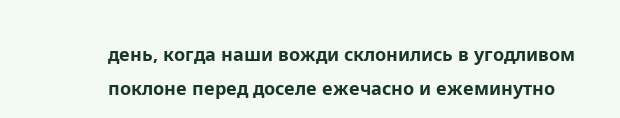день, когда наши вожди склонились в угодливом поклоне перед доселе ежечасно и ежеминутно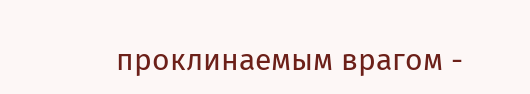проклинаемым врагом -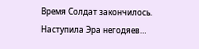Время Солдат закончилось.
Наступила Эра негодяев…